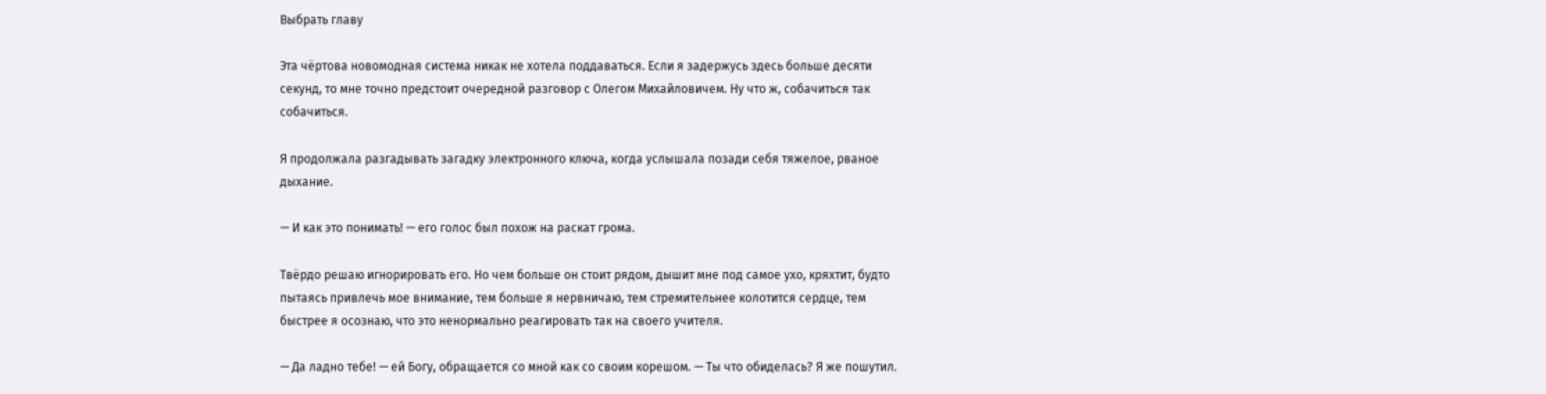Выбрать главу

Эта чёртова новомодная система никак не хотела поддаваться. Если я задержусь здесь больше десяти секунд, то мне точно предстоит очередной разговор с Олегом Михайловичем. Ну что ж, собачиться так собачиться.

Я продолжала разгадывать загадку электронного ключа, когда услышала позади себя тяжелое, рваное дыхание.

— И как это понимать! — его голос был похож на раскат грома.

Твёрдо решаю игнорировать его. Но чем больше он стоит рядом, дышит мне под самое ухо, кряхтит, будто пытаясь привлечь мое внимание, тем больше я нервничаю, тем стремительнее колотится сердце, тем быстрее я осознаю, что это ненормально реагировать так на своего учителя.

— Да ладно тебе! — ей Богу, обращается со мной как со своим корешом. — Ты что обиделась? Я же пошутил.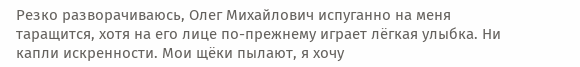Резко разворачиваюсь, Олег Михайлович испуганно на меня таращится, хотя на его лице по-прежнему играет лёгкая улыбка. Ни капли искренности. Мои щёки пылают, я хочу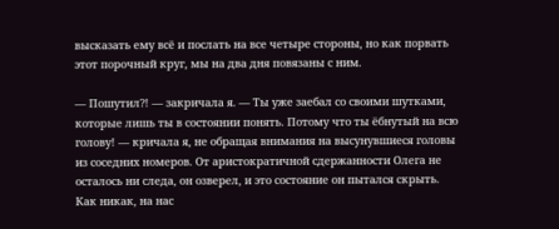высказать ему всё и послать на все четыре стороны, но как порвать этот порочный круг, мы на два дня повязаны с ним.

— Пошутил?! — закричала я. — Ты уже заебал со своими шутками, которые лишь ты в состоянии понять. Потому что ты ёбнутый на всю голову! — кричала я, не обращая внимания на высунувшиеся головы из соседних номеров. От аристократичной сдержанности Олега не осталось ни следа, он озверел, и это состояние он пытался скрыть. Как никак, на нас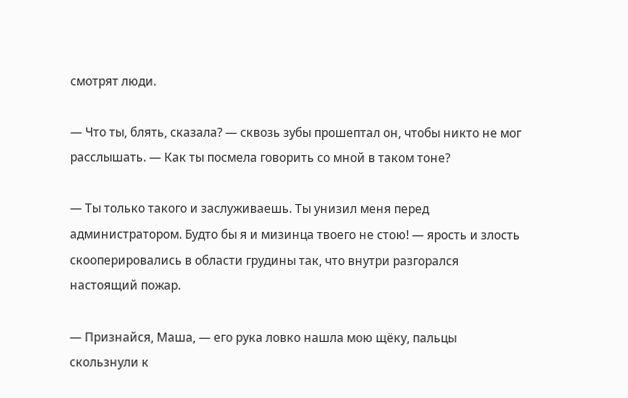смотрят люди.

— Что ты, блять, сказала? — сквозь зубы прошептал он, чтобы никто не мог расслышать. — Как ты посмела говорить со мной в таком тоне?

— Ты только такого и заслуживаешь. Ты унизил меня перед администратором. Будто бы я и мизинца твоего не стою! — ярость и злость скооперировались в области грудины так, что внутри разгорался настоящий пожар.

— Признайся, Маша, — его рука ловко нашла мою щёку, пальцы скользнули к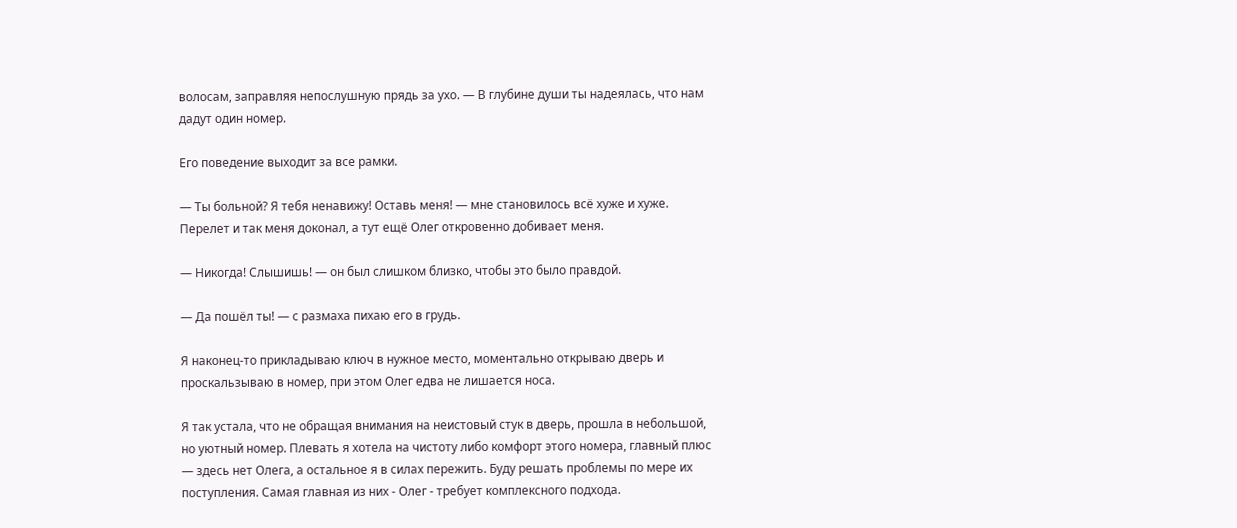волосам, заправляя непослушную прядь за ухо. — В глубине души ты надеялась, что нам дадут один номер.

Его поведение выходит за все рамки.

— Ты больной? Я тебя ненавижу! Оставь меня! — мне становилось всё хуже и хуже. Перелет и так меня доконал, а тут ещё Олег откровенно добивает меня.

— Никогда! Слышишь! — он был слишком близко, чтобы это было правдой.

— Да пошёл ты! — с размаха пихаю его в грудь.

Я наконец-то прикладываю ключ в нужное место, моментально открываю дверь и проскальзываю в номер, при этом Олег едва не лишается носа.

Я так устала, что не обращая внимания на неистовый стук в дверь, прошла в небольшой, но уютный номер. Плевать я хотела на чистоту либо комфорт этого номера, главный плюс — здесь нет Олега, а остальное я в силах пережить. Буду решать проблемы по мере их поступления. Самая главная из них - Олег - требует комплексного подхода.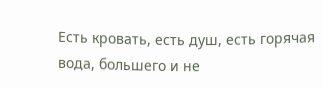Есть кровать, есть душ, есть горячая вода, большего и не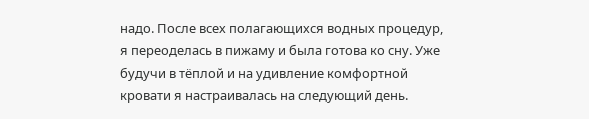надо. После всех полагающихся водных процедур, я переоделась в пижаму и была готова ко сну. Уже будучи в тёплой и на удивление комфортной кровати я настраивалась на следующий день.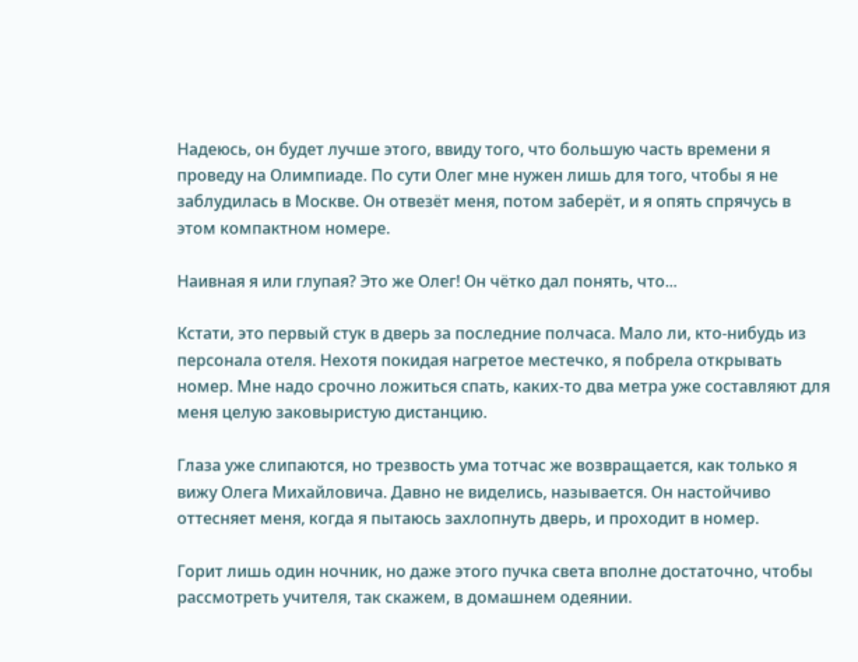Надеюсь, он будет лучше этого, ввиду того, что большую часть времени я проведу на Олимпиаде. По сути Олег мне нужен лишь для того, чтобы я не заблудилась в Москве. Он отвезёт меня, потом заберёт, и я опять спрячусь в этом компактном номере.

Наивная я или глупая? Это же Олег! Он чётко дал понять, что...

Кстати, это первый стук в дверь за последние полчаса. Мало ли, кто-нибудь из персонала отеля. Нехотя покидая нагретое местечко, я побрела открывать номер. Мне надо срочно ложиться спать, каких-то два метра уже составляют для меня целую заковыристую дистанцию.

Глаза уже слипаются, но трезвость ума тотчас же возвращается, как только я вижу Олега Михайловича. Давно не виделись, называется. Он настойчиво оттесняет меня, когда я пытаюсь захлопнуть дверь, и проходит в номер.

Горит лишь один ночник, но даже этого пучка света вполне достаточно, чтобы рассмотреть учителя, так скажем, в домашнем одеянии.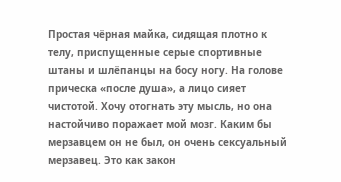Простая чёрная майка, сидящая плотно к телу, приспущенные серые спортивные штаны и шлёпанцы на босу ногу. На голове прическа «после душа», а лицо сияет чистотой. Хочу отогнать эту мысль, но она настойчиво поражает мой мозг. Каким бы мерзавцем он не был, он очень сексуальный мерзавец. Это как закон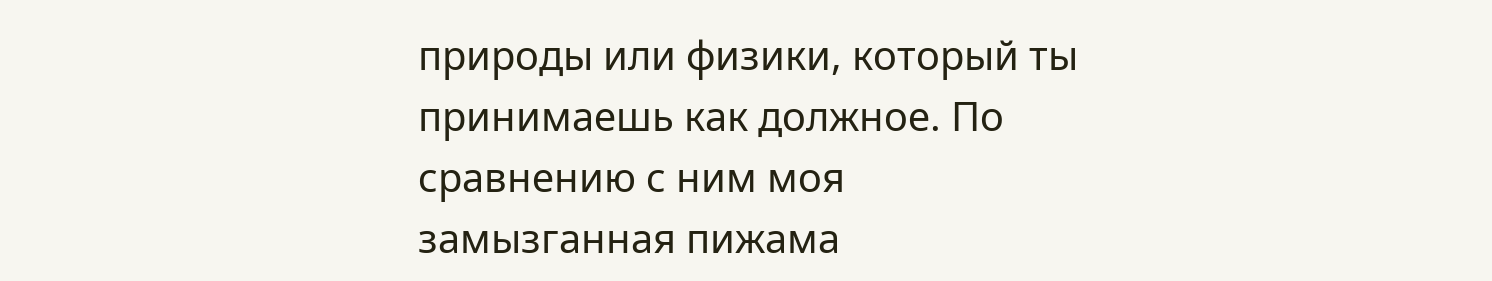природы или физики, который ты принимаешь как должное. По сравнению с ним моя замызганная пижама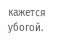кажется убогой.